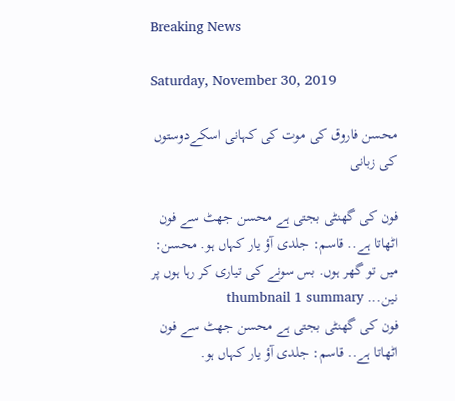Breaking News

Saturday, November 30, 2019

محسن فاروق کی موت کی کہانی اسکےدوستوں کی زبانی

فون کی گھنٹی بجتی ہے محسن جھٹ سے فون اٹھاتا ہے.. قاسم: جلدی آؤ یار کہاں ہو. محسن: میں تو گھر ہوں. بس سونے کی تیاری کر رہا ہوں پر نین... thumbnail 1 summary
فون کی گھنٹی بجتی ہے محسن جھٹ سے فون اٹھاتا ہے.. قاسم: جلدی آؤ یار کہاں ہو.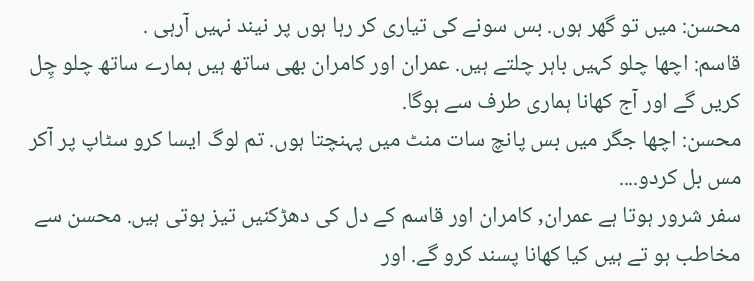محسن: میں تو گھر ہوں. بس سونے کی تیاری کر رہا ہوں پر نیند نہیں آرہی .
قاسم: اچھا چلو کہیں باہر چلتے ہیں. عمران اور کامران بھی ساتھ ہیں ہمارے ساتھ چلو چِل کریں گے اور آج کھانا ہماری طرف سے ہوگا.
محسن: اچھا جگر میں بس پانچ سات منٹ میں پہنچتا ہوں. تم لوگ ایسا کرو سٹاپ پر آکر مس بل کردو....
سفر شرور ہوتا ہے عمران, کامران اور قاسم کے دل کی دھڑکنیں تیز ہوتی ہیں. محسن سے مخاطب ہو تے ہیں کیا کھانا پسند کرو گے. اور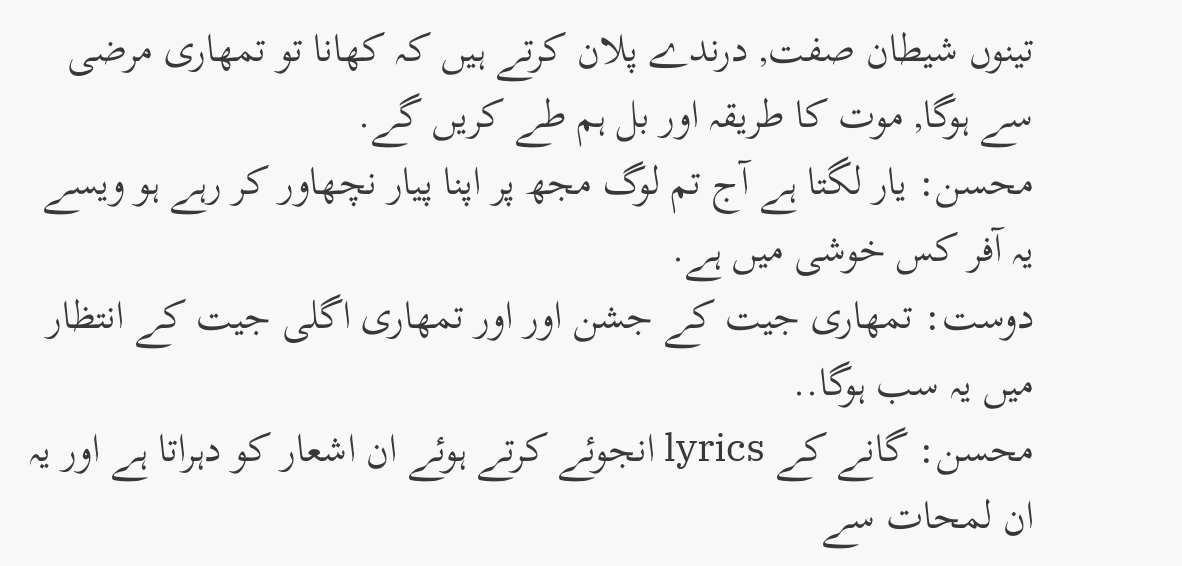تینوں شیطان صفت, درندے پلان کرتے ہیں کہ کھانا تو تمھاری مرضی سے ہوگا, موت کا طریقہ اور بل ہم طے کریں گے.
محسن: یار لگتا ہے آج تم لوگ مجھ پر اپنا پیار نچھاور کر رہے ہو ویسے یہ آفر کس خوشی میں ہے.
دوست: تمھاری جیت کے جشن اور اور تمھاری اگلی جیت کے انتظار میں یہ سب ہوگا..
محسن: گانے کے lyrics انجوئے کرتے ہوئے ان اشعار کو دہراتا ہے اور یہ ان لمحات سے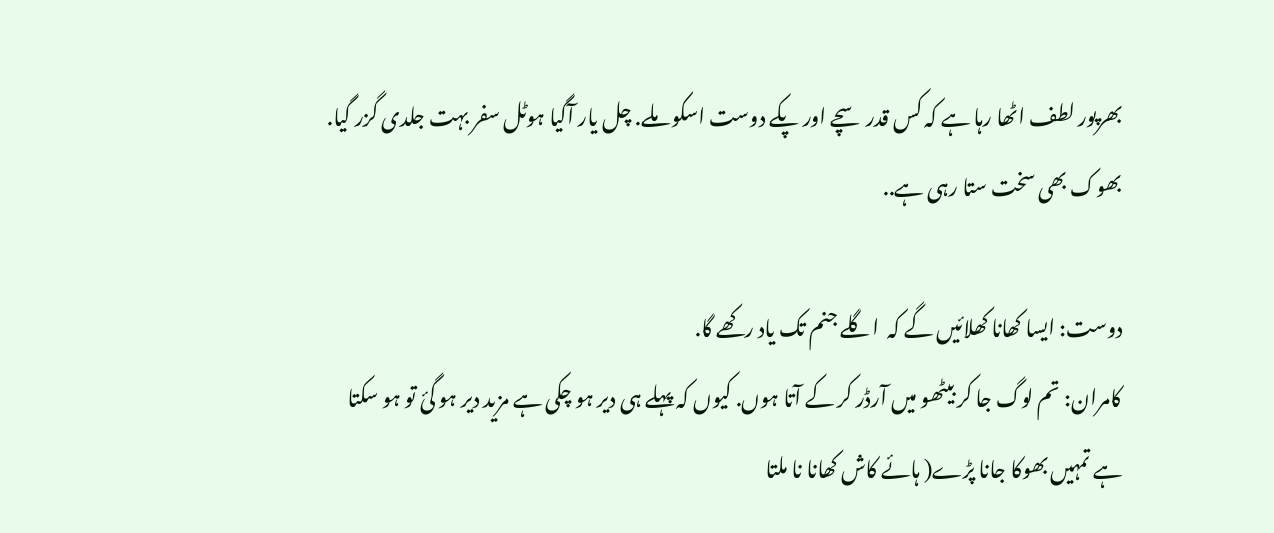بھرپور لطف اٹھا رہا ہے کہ کس قدر سچے اور پکے دوست اسکو ملے. چل یار آگیا ہوٹل سفر بہت جلدی گزر گیا. بھوک بھی سخت ستا رہی ہے..

دوست: ایسا کھانا کھلائیں گے کہ  اگلے جنم تک یاد رکھے گا.
کامران: تم لوگ جا کر بیٹھو میں آرڈر کر کے آتا ہوں. کیوں کہ پہلے ہی دیر ہو چکی ہے مزید دیر ہو گئ تو ہو سکتا ہے تمہیں بھوکا جانا پڑے( ہائے کاش کھانا نا ملتا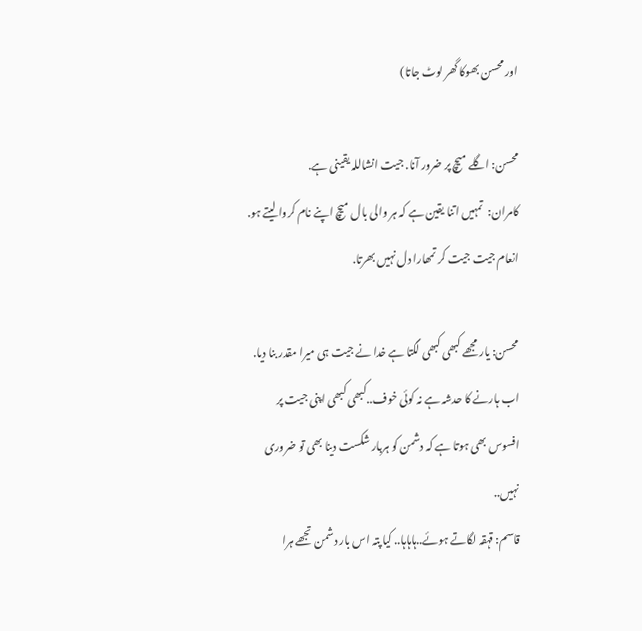اور محسن بھوکا گھر لوٹ جاتا)

محسن: اگلے میچ پر ضرور آنا. جیت انشاللہ یقینی ہے.
کامران:  تمہیں اتنا یقین ہے کہ ہر والی بال میچ اپنے نام کروا لیتے ہو. انعام جیت جیت کر تمھارا دل نہیں بھرتا.

محسن: یار مجھے کبھی کبھی لگتا ہے خدا نے جیت ہی میرا مقدر بنا دیا. اب ہارنے کا حدشہ ہے نہ کوئی خوف..کبھی کبھی اپنی جیت پر افسوس بھی ہوتا ہے کہ دشمن کو ہربار شکست دینا بھی تو ضروری نہیں..
قاسم: قہقہ لگاتے ہوئے..ہاہاہا.. کیا پتہ اس بار دشمن تجھے ہرا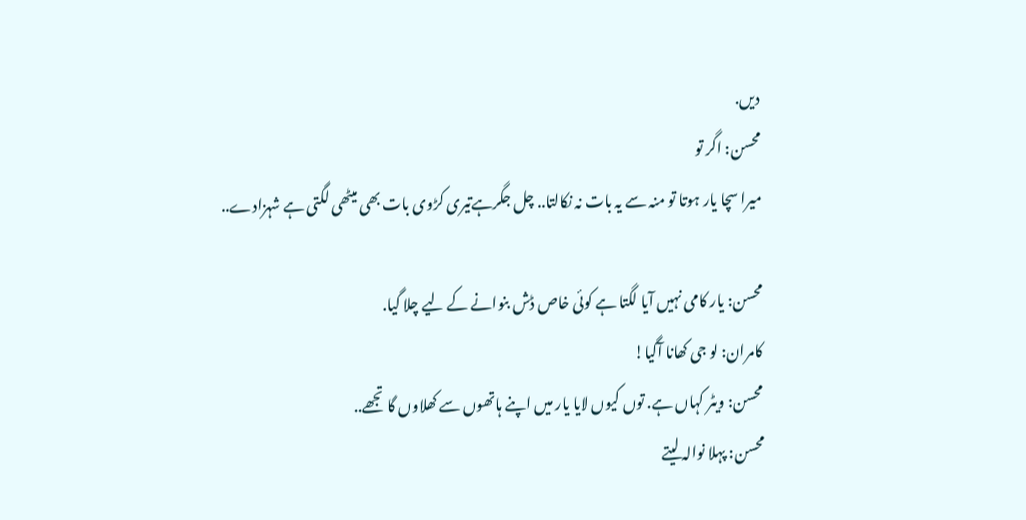دیں.
محسن: اگر تو
میرا سچا یار ہوتا تو منہ سے یہ بات نہ نکالتا.. چل جگرہےتیری کڑوی بات بھی میٹھی لگتی ہے شہزادے..

محسن: یار کامی نہیں آیا لگتا ہے کوئی خاص ڈش بنوانے کے لیے چلا گیا.
کامران: لو جی کھانا آگیا!
محسن: ویٹر کہاں ہے. توں کیوں لایا یار میں اپنے ہاتھوں سے کھلاوں گا تجھے..
محسن: پہلا نوالہ لیتے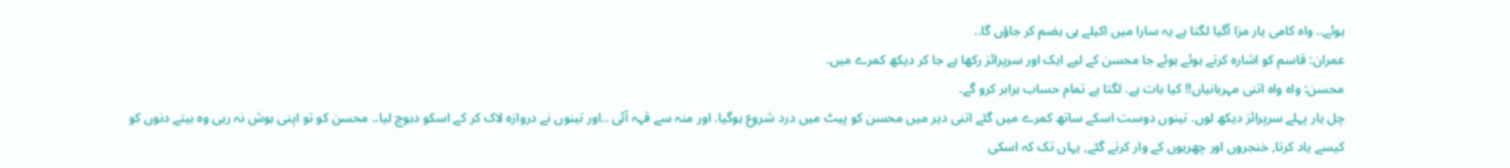ہوئے.. واہ کامی یار مزا آگیا لگتا ہے یہ سارا میں اکیلے ہی ہضم کر جاؤں گا..
عمران: قاسم کو اشارہ کرتے ہوئے ہوئے جا محسن کے لیے ایک اور سرپرائز رکھا ہے جا کر دیکھ کمرے میں.
محسن: واہ واہ اتنی مہربانیاں!! کیا بات ہے. لگتا ہے تمام حساب برابر کرو گے.
چل یار پہلے سرپرائز دیکھ لوں. تینوں دوست اسکے ساتھ کمرے میں گئے اتنی دیر میں محسن کو پیٹ میں درد شروع ہوگیا. اور منہ سے قہہ آئی ..اور تینوں نے دروازہ لاک کر کے اسکو دبوچ لیا.. محسن کو تو اپنی ہوش نہ رہی وہ بیتے دنوں کو کیسے یاد کرتا, خنجروں اور چھریوں کے وار کرتے گئے, یہاں تک کہ اسکی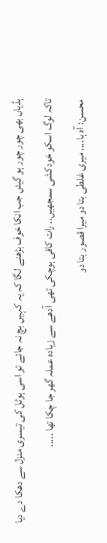ہڈیاں بھی چور چور ہو گیئں جب انکا خوف بڑھنے لگا کہ یہ کہیں بچ نہ جائے تو اسی ہوٹل کی تیسری منزل سے دھکا دے دیا تاکہ لوگ اسکو خودکشی سمجھیں.. رات کافی ہوچکی تھی آدھے سے زیادہ عملہ گھر جا چکا تھا .....
محسن: آہ ہا.... میری غلطی بتا دو میرا قصور بتا دو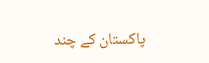پاکستان کے چند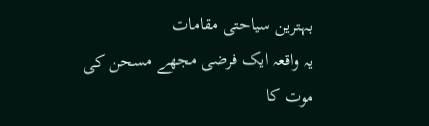بہترین سیاحتی مقامات
یہ واقعہ ایک فرضی مجھے مسحن کی موت کا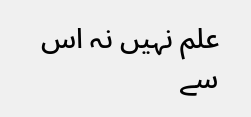علم نہیں نہ اس سے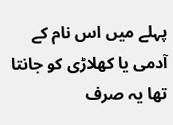پہلے میں اس نام کے آدمی یا کھلاڑی کو جانتا تھا یہ صرف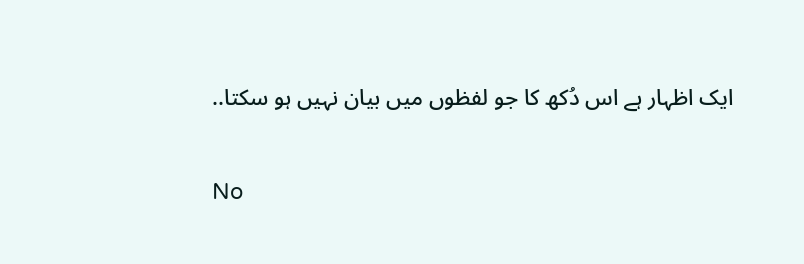ایک اظہار ہے اس دُکھ کا جو لفظوں میں بیان نہیں ہو سکتا..

No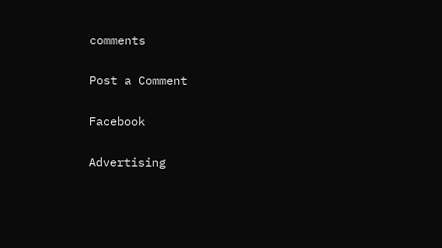comments

Post a Comment

Facebook

Advertising